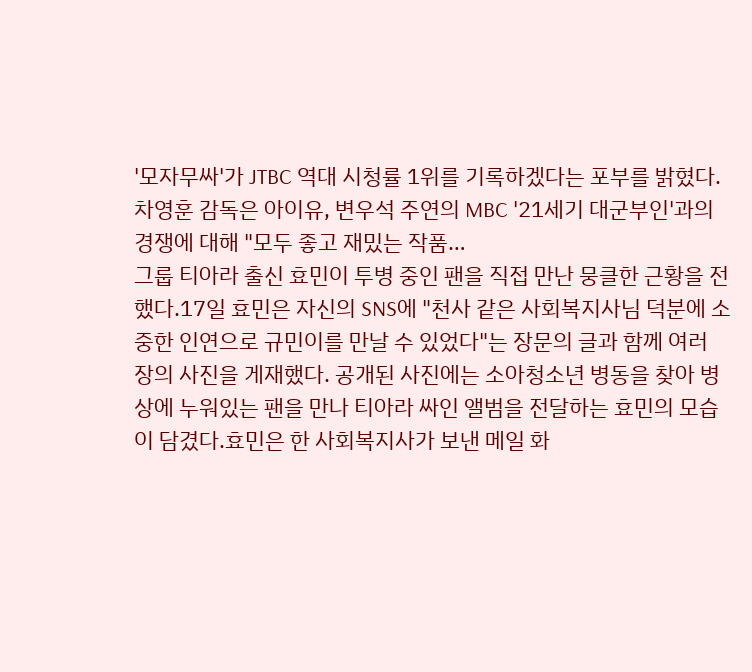'모자무싸'가 JTBC 역대 시청률 1위를 기록하겠다는 포부를 밝혔다. 차영훈 감독은 아이유, 변우석 주연의 MBC '21세기 대군부인'과의 경쟁에 대해 "모두 좋고 재밌는 작품…
그룹 티아라 출신 효민이 투병 중인 팬을 직접 만난 뭉클한 근황을 전했다.17일 효민은 자신의 SNS에 "천사 같은 사회복지사님 덕분에 소중한 인연으로 규민이를 만날 수 있었다"는 장문의 글과 함께 여러 장의 사진을 게재했다. 공개된 사진에는 소아청소년 병동을 찾아 병상에 누워있는 팬을 만나 티아라 싸인 앨범을 전달하는 효민의 모습이 담겼다.효민은 한 사회복지사가 보낸 메일 화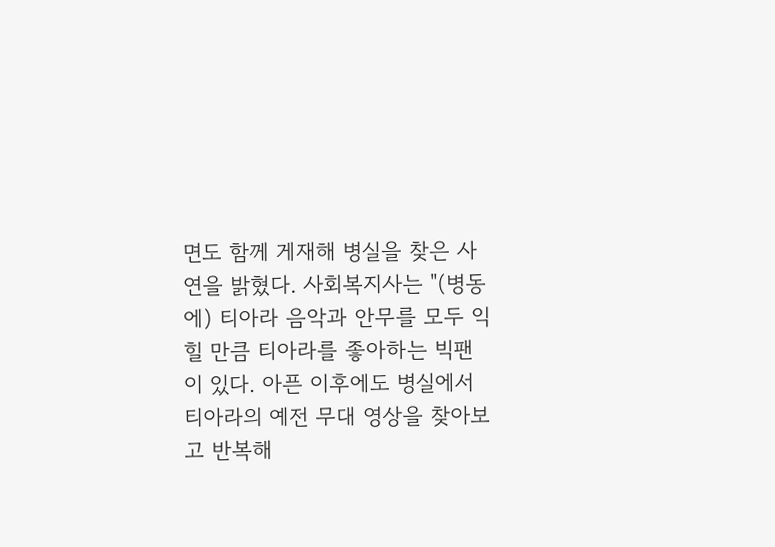면도 함께 게재해 병실을 찾은 사연을 밝혔다. 사회복지사는 "(병동에) 티아라 음악과 안무를 모두 익힐 만큼 티아라를 좋아하는 빅팬이 있다. 아픈 이후에도 병실에서 티아라의 예전 무대 영상을 찾아보고 반복해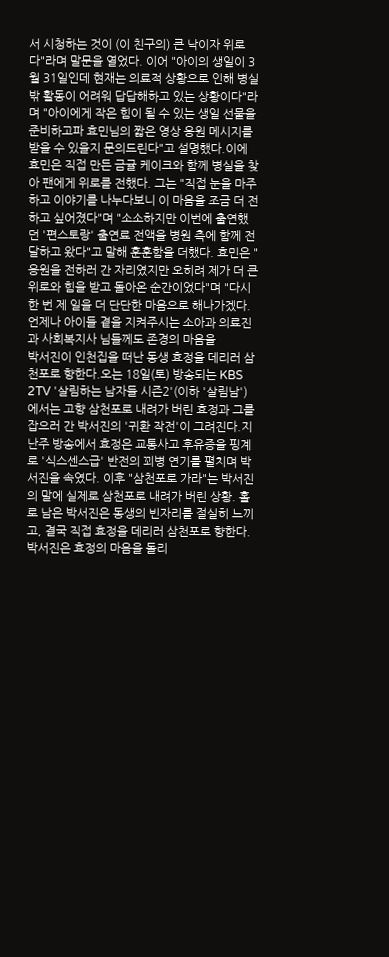서 시청하는 것이 (이 친구의) 큰 낙이자 위로다"라며 말문을 열었다. 이어 "아이의 생일이 3월 31일인데 현재는 의료적 상황으로 인해 병실 밖 활동이 어려워 답답해하고 있는 상황이다"라며 "아이에게 작은 힘이 될 수 있는 생일 선물을 준비하고파 효민님의 짧은 영상 응원 메시지를 받을 수 있을지 문의드린다"고 설명했다.이에 효민은 직접 만든 금귤 케이크와 함께 병실을 찾아 팬에게 위로를 전했다. 그는 "직접 눈을 마주하고 이야기를 나누다보니 이 마음을 조금 더 전하고 싶어졌다"며 "소소하지만 이번에 출연했던 '편스토랑' 출연료 전액을 병원 측에 함께 전달하고 왔다"고 말해 훈훈함을 더했다. 효민은 "응원을 전하러 간 자리였지만 오히려 제가 더 큰 위로와 힘을 받고 돌아온 순간이었다"며 "다시 한 번 제 일을 더 단단한 마음으로 해나가겠다. 언제나 아이들 곁을 지켜주시는 소아과 의료진과 사회복지사 님들께도 존경의 마음을
박서진이 인천집을 떠난 동생 효정을 데리러 삼천포로 향한다.오는 18일(토) 방송되는 KBS 2TV '살림하는 남자들 시즌2'(이하 '살림남')에서는 고향 삼천포로 내려가 버린 효정과 그를 잡으러 간 박서진의 '귀환 작전'이 그려진다.지난주 방송에서 효정은 교통사고 후유증을 핑계로 '식스센스급' 반전의 꾀병 연기를 펼치며 박서진을 속였다. 이후 "삼천포로 가라"는 박서진의 말에 실제로 삼천포로 내려가 버린 상황. 홀로 남은 박서진은 동생의 빈자리를 절실히 느끼고, 결국 직접 효정을 데리러 삼천포로 향한다.박서진은 효정의 마음을 돌리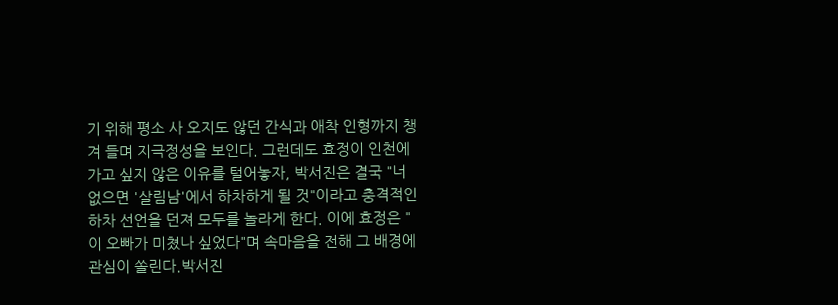기 위해 평소 사 오지도 않던 간식과 애착 인형까지 챙겨 들며 지극정성을 보인다. 그런데도 효정이 인천에 가고 싶지 않은 이유를 털어놓자, 박서진은 결국 "너 없으면 '살림남'에서 하차하게 될 것"이라고 충격적인 하차 선언을 던져 모두를 놀라게 한다. 이에 효정은 "이 오빠가 미쳤나 싶었다"며 속마음을 전해 그 배경에 관심이 쏠린다.박서진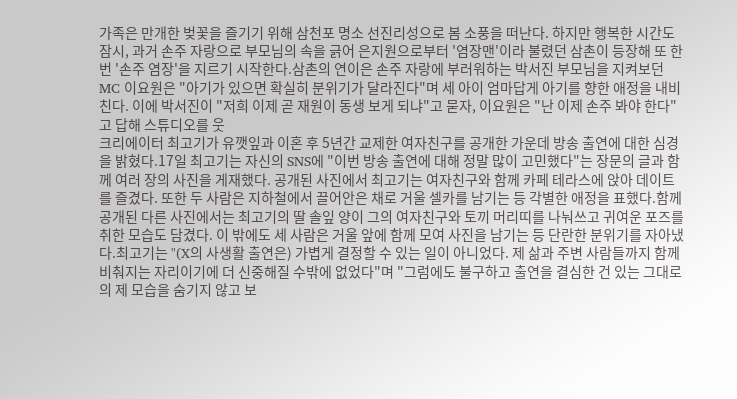가족은 만개한 벚꽃을 즐기기 위해 삼천포 명소 선진리성으로 봄 소풍을 떠난다. 하지만 행복한 시간도 잠시, 과거 손주 자랑으로 부모님의 속을 긁어 은지원으로부터 '염장맨'이라 불렸던 삼촌이 등장해 또 한 번 '손주 염장'을 지르기 시작한다.삼촌의 연이은 손주 자랑에 부러워하는 박서진 부모님을 지켜보던 MC 이요원은 "아기가 있으면 확실히 분위기가 달라진다"며 세 아이 엄마답게 아기를 향한 애정을 내비친다. 이에 박서진이 "저희 이제 곧 재원이 동생 보게 되냐"고 묻자, 이요원은 "난 이제 손주 봐야 한다"고 답해 스튜디오를 웃
크리에이터 최고기가 유깻잎과 이혼 후 5년간 교제한 여자친구를 공개한 가운데 방송 출연에 대한 심경을 밝혔다.17일 최고기는 자신의 SNS에 "이번 방송 출연에 대해 정말 많이 고민했다"는 장문의 글과 함께 여러 장의 사진을 게재했다. 공개된 사진에서 최고기는 여자친구와 함께 카페 테라스에 앉아 데이트를 즐겼다. 또한 두 사람은 지하철에서 끌어안은 채로 거울 셀카를 남기는 등 각별한 애정을 표했다.함께 공개된 다른 사진에서는 최고기의 딸 솔잎 양이 그의 여자친구와 토끼 머리띠를 나눠쓰고 귀여운 포즈를 취한 모습도 담겼다. 이 밖에도 세 사람은 거울 앞에 함께 모여 사진을 남기는 등 단란한 분위기를 자아냈다.최고기는 "(X의 사생활 출연은) 가볍게 결정할 수 있는 일이 아니었다. 제 삶과 주변 사람들까지 함께 비춰지는 자리이기에 더 신중해질 수밖에 없었다"며 "그럼에도 불구하고 출연을 결심한 건 있는 그대로의 제 모습을 숨기지 않고 보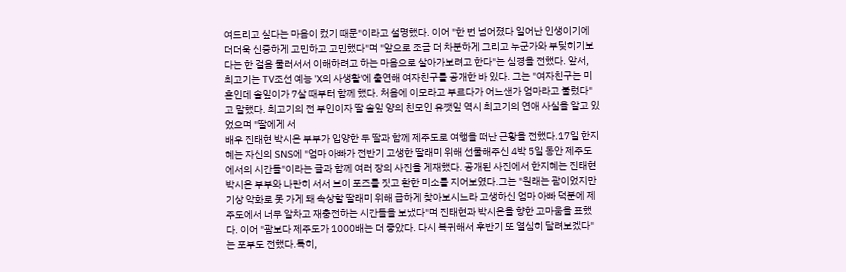여드리고 싶다는 마음이 컸기 때문"이라고 설명했다. 이어 "한 번 넘어졌다 일어난 인생이기에 더더욱 신중하게 고민하고 고민했다"며 "앞으로 조금 더 차분하게 그리고 누군가와 부딪히기보다는 한 걸음 물러서서 이해하려고 하는 마음으로 살아가보려고 한다"는 심경을 전했다. 앞서, 최고기는 TV조선 예능 'X의 사생활'에 출연해 여자친구를 공개한 바 있다. 그는 "여자친구는 미혼인데 솔잎이가 7살 때부터 함께 했다. 처음에 이모라고 부르다가 어느샌가 엄마라고 불렀다"고 말했다. 최고기의 전 부인이자 딸 솔잎 양의 친모인 유깻잎 역시 최고기의 연애 사실을 알고 있었으며 "딸에게 서
배우 진태현 박시은 부부가 입양한 두 딸과 함께 제주도로 여행을 떠난 근황을 전했다.17일 한지혜는 자신의 SNS에 "엄마 아빠가 전반기 고생한 딸래미 위해 선물해주신 4박 5일 동안 제주도에서의 시간들"이라는 글과 함께 여러 장의 사진을 게재했다. 공개된 사진에서 한지혜는 진태현 박시은 부부와 나란히 서서 브이 포즈를 짓고 환한 미소를 지어보였다.그는 "원래는 괌이었지만 기상 악화로 못 가게 돼 속상할 딸래미 위해 급하게 찾아보시느라 고생하신 엄마 아빠 덕분에 제주도에서 너무 알차고 재충전하는 시간들을 보냈다"며 진태현과 박시은을 향한 고마움을 표했다. 이어 "괌보다 제주도가 1000배는 더 좋았다. 다시 복귀해서 후반기 또 열심히 달려보겠다"는 포부도 전했다.특히,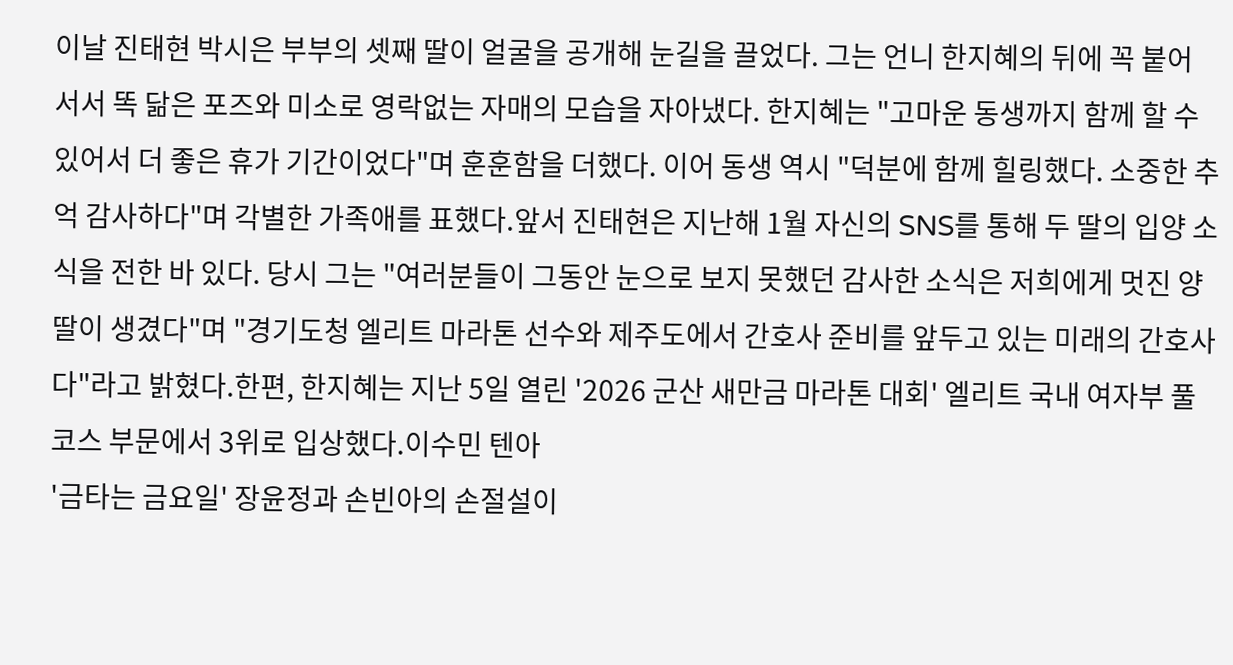이날 진태현 박시은 부부의 셋째 딸이 얼굴을 공개해 눈길을 끌었다. 그는 언니 한지혜의 뒤에 꼭 붙어 서서 똑 닮은 포즈와 미소로 영락없는 자매의 모습을 자아냈다. 한지혜는 "고마운 동생까지 함께 할 수 있어서 더 좋은 휴가 기간이었다"며 훈훈함을 더했다. 이어 동생 역시 "덕분에 함께 힐링했다. 소중한 추억 감사하다"며 각별한 가족애를 표했다.앞서 진태현은 지난해 1월 자신의 SNS를 통해 두 딸의 입양 소식을 전한 바 있다. 당시 그는 "여러분들이 그동안 눈으로 보지 못했던 감사한 소식은 저희에게 멋진 양딸이 생겼다"며 "경기도청 엘리트 마라톤 선수와 제주도에서 간호사 준비를 앞두고 있는 미래의 간호사다"라고 밝혔다.한편, 한지혜는 지난 5일 열린 '2026 군산 새만금 마라톤 대회' 엘리트 국내 여자부 풀코스 부문에서 3위로 입상했다.이수민 텐아
'금타는 금요일' 장윤정과 손빈아의 손절설이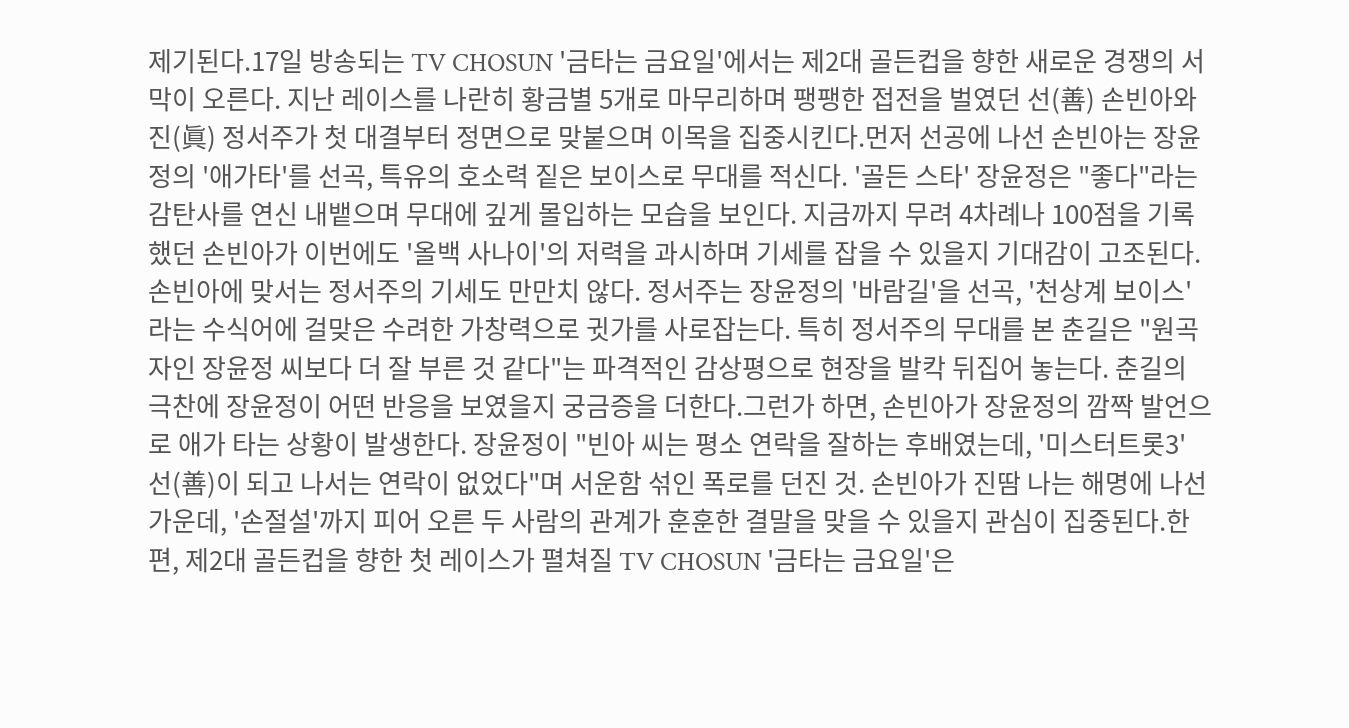제기된다.17일 방송되는 TV CHOSUN '금타는 금요일'에서는 제2대 골든컵을 향한 새로운 경쟁의 서막이 오른다. 지난 레이스를 나란히 황금별 5개로 마무리하며 팽팽한 접전을 벌였던 선(善) 손빈아와 진(眞) 정서주가 첫 대결부터 정면으로 맞붙으며 이목을 집중시킨다.먼저 선공에 나선 손빈아는 장윤정의 '애가타'를 선곡, 특유의 호소력 짙은 보이스로 무대를 적신다. '골든 스타' 장윤정은 "좋다"라는 감탄사를 연신 내뱉으며 무대에 깊게 몰입하는 모습을 보인다. 지금까지 무려 4차례나 100점을 기록했던 손빈아가 이번에도 '올백 사나이'의 저력을 과시하며 기세를 잡을 수 있을지 기대감이 고조된다.손빈아에 맞서는 정서주의 기세도 만만치 않다. 정서주는 장윤정의 '바람길'을 선곡, '천상계 보이스'라는 수식어에 걸맞은 수려한 가창력으로 귓가를 사로잡는다. 특히 정서주의 무대를 본 춘길은 "원곡자인 장윤정 씨보다 더 잘 부른 것 같다"는 파격적인 감상평으로 현장을 발칵 뒤집어 놓는다. 춘길의 극찬에 장윤정이 어떤 반응을 보였을지 궁금증을 더한다.그런가 하면, 손빈아가 장윤정의 깜짝 발언으로 애가 타는 상황이 발생한다. 장윤정이 "빈아 씨는 평소 연락을 잘하는 후배였는데, '미스터트롯3' 선(善)이 되고 나서는 연락이 없었다"며 서운함 섞인 폭로를 던진 것. 손빈아가 진땀 나는 해명에 나선 가운데, '손절설'까지 피어 오른 두 사람의 관계가 훈훈한 결말을 맞을 수 있을지 관심이 집중된다.한편, 제2대 골든컵을 향한 첫 레이스가 펼쳐질 TV CHOSUN '금타는 금요일'은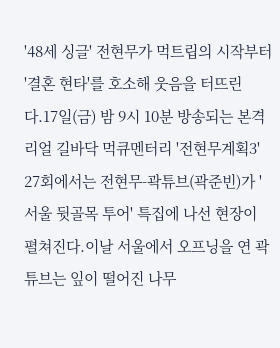'48세 싱글' 전현무가 먹트립의 시작부터 '결혼 현타'를 호소해 웃음을 터뜨린다.17일(금) 밤 9시 10분 방송되는 본격 리얼 길바닥 먹큐멘터리 '전현무계획3' 27회에서는 전현무-곽튜브(곽준빈)가 '서울 뒷골목 투어' 특집에 나선 현장이 펼쳐진다.이날 서울에서 오프닝을 연 곽튜브는 잎이 떨어진 나무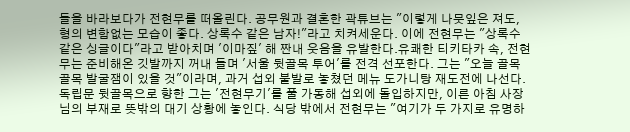들을 바라보다가 전현무를 떠올린다. 공무원과 결혼한 곽튜브는 "이렇게 나뭇잎은 져도, 형의 변함없는 모습이 좋다. 상록수 같은 남자!"라고 치켜세운다. 이에 전현무는 "상록수 같은 싱글이다"라고 받아치며 '이마짚' 해 짠내 웃음을 유발한다.유쾌한 티키타카 속, 전현무는 준비해온 깃발까지 꺼내 들며 '서울 뒷골목 투어'를 전격 선포한다. 그는 "오늘 골목골목 발굴잼이 있을 것"이라며, 과거 섭외 불발로 놓쳤던 메뉴 도가니탕 재도전에 나선다.독립문 뒷골목으로 향한 그는 '전현무기'를 풀 가동해 섭외에 돌입하지만, 이른 아침 사장님의 부재로 뜻밖의 대기 상황에 놓인다. 식당 밖에서 전현무는 "여기가 두 가지로 유명하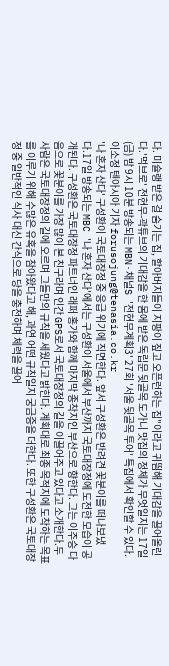다. 미슐랭 받은 걸 숨기는 집, 할아버지들이 지팡이 짚고 오픈런하는 집"이라고 귀띔해 기대감을 끌어올린다.'먹브로' 전현무-곽튜브의 기대감을 한 몸에 받은 독립문 뒷골목 도가니 맛집의 정체가 무엇일지는 17일(금) 밤 9시 10분 방송되는 MBN·채널S '전현무계획3' 27회 '서울 뒷골목 투어' 특집에서 확인할 수 있다.이소정 텐아시아 기자 forusojung@tenasia.co.kr
'나 혼자 산다' 구성환이 국토대장정 중 응급 위기에 직면한다. 앞서 구성환은 반려견 꽃분이를 떠나보냈다.17일 방송되는 MBC '나 혼자 산다'에서는 구성환이 서울에서 부산까지 국토대장정에 도전한 모습이 공개된다. 구성환은 국토대장정 파트너인 래퍼 홍가와 함께 마지막 종착지인 부산으로 향한다. 그는 이주승 다음으로 꽃분이를 가장 많이 본 친구라며 인간 GPS로서 국토대장정의 길을 이끌어주고 있다고 소개한다.두 사람은 국토대장정의 길에 오르며 그들만의 규칙을 세웠다고 밝힌다. 계획대로 최종 목적지에 도착하는 목표를 이루기 위해 수많은 유혹을 참아왔다고 해, 과연 어떤 규칙일지 궁금증을 더한다. 또한 구성환은 국토대장정 중 일반적인 식사 대신 간식으로 당을 충전하며 체력을 끌어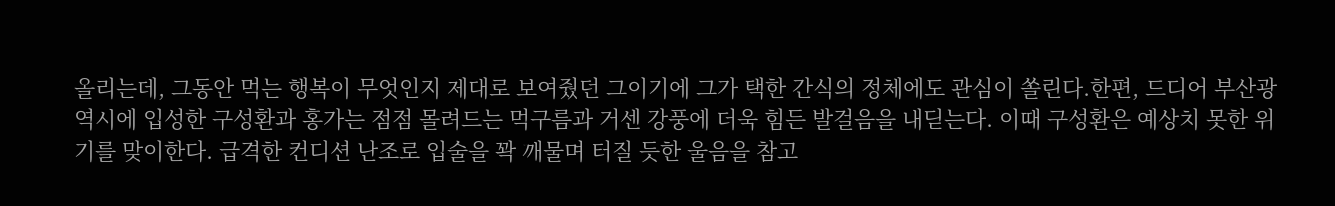올리는데, 그동안 먹는 행복이 무엇인지 제대로 보여줬던 그이기에 그가 택한 간식의 정체에도 관심이 쏠린다.한편, 드디어 부산광역시에 입성한 구성환과 홍가는 점점 몰려드는 먹구름과 거센 강풍에 더욱 힘든 발걸음을 내딛는다. 이때 구성환은 예상치 못한 위기를 맞이한다. 급격한 컨디션 난조로 입술을 꽉 깨물며 터질 듯한 울음을 참고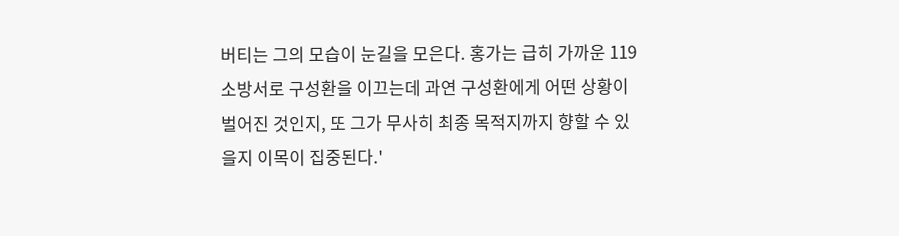버티는 그의 모습이 눈길을 모은다. 홍가는 급히 가까운 119소방서로 구성환을 이끄는데 과연 구성환에게 어떤 상황이 벌어진 것인지, 또 그가 무사히 최종 목적지까지 향할 수 있을지 이목이 집중된다.'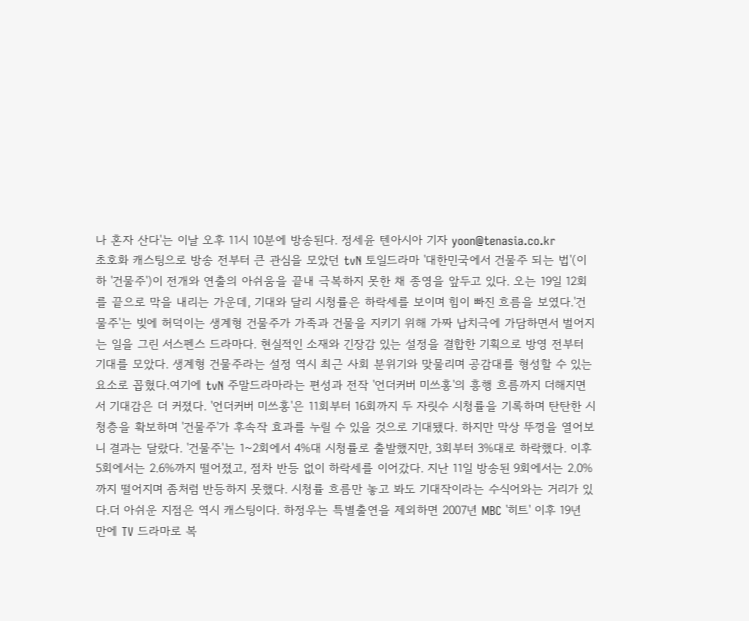나 혼자 산다'는 이날 오후 11시 10분에 방송된다. 정세윤 텐아시아 기자 yoon@tenasia.co.kr
초호화 캐스팅으로 방송 전부터 큰 관심을 모았던 tvN 토일드라마 '대한민국에서 건물주 되는 법'(이하 '건물주')이 전개와 연출의 아쉬움을 끝내 극복하지 못한 채 종영을 앞두고 있다. 오는 19일 12회를 끝으로 막을 내리는 가운데, 기대와 달리 시청률은 하락세를 보이며 힘이 빠진 흐름을 보였다.'건물주'는 빚에 허덕이는 생계형 건물주가 가족과 건물을 지키기 위해 가짜 납치극에 가담하면서 벌어지는 일을 그린 서스펜스 드라마다. 현실적인 소재와 긴장감 있는 설정을 결합한 기획으로 방영 전부터 기대를 모았다. 생계형 건물주라는 설정 역시 최근 사회 분위기와 맞물리며 공감대를 형성할 수 있는 요소로 꼽혔다.여기에 tvN 주말드라마라는 편성과 전작 '언더커버 미쓰홍'의 흥행 흐름까지 더해지면서 기대감은 더 커졌다. '언더커버 미쓰홍'은 11회부터 16회까지 두 자릿수 시청률을 기록하며 탄탄한 시청층을 확보하며 '건물주'가 후속작 효과를 누릴 수 있을 것으로 기대됐다. 하지만 막상 뚜껑을 열어보니 결과는 달랐다. '건물주'는 1~2회에서 4%대 시청률로 출발했지만, 3회부터 3%대로 하락했다. 이후 5회에서는 2.6%까지 떨어졌고, 점차 반등 없이 하락세를 이어갔다. 지난 11일 방송된 9회에서는 2.0%까지 떨어지며 좀처럼 반등하지 못했다. 시청률 흐름만 놓고 봐도 기대작이라는 수식어와는 거리가 있다.더 아쉬운 지점은 역시 캐스팅이다. 하정우는 특별출연을 제외하면 2007년 MBC '히트' 이후 19년 만에 TV 드라마로 복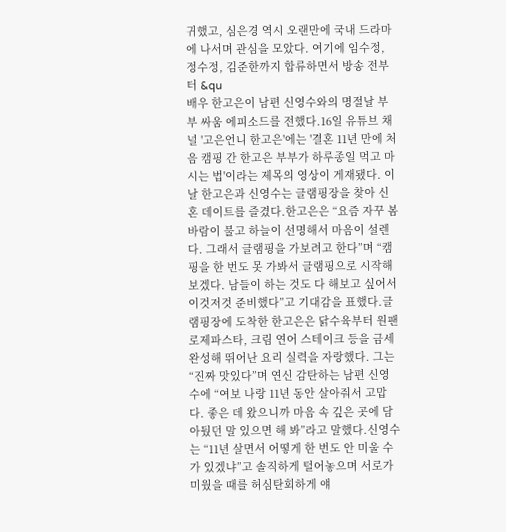귀했고, 심은경 역시 오랜만에 국내 드라마에 나서며 관심을 모았다. 여기에 임수정, 정수정, 김준한까지 합류하면서 방송 전부터 &qu
배우 한고은이 남편 신영수와의 명절날 부부 싸움 에피소드를 전했다.16일 유튜브 채널 '고은언니 한고은'에는 '결혼 11년 만에 처음 캠핑 간 한고은 부부가 하루종일 먹고 마시는 법'이라는 제목의 영상이 게재됐다. 이날 한고은과 신영수는 글램핑장을 찾아 신혼 데이트를 즐겼다.한고은은 “요즘 자꾸 봄바람이 불고 하늘이 선명해서 마음이 설렌다. 그래서 글램핑을 가보려고 한다”며 “캠핑을 한 번도 못 가봐서 글램핑으로 시작해보겠다. 남들이 하는 것도 다 해보고 싶어서 이것저것 준비했다”고 기대감을 표했다.글램핑장에 도착한 한고은은 닭수육부터 원팬 로제파스타, 크림 연어 스테이크 등을 금세 완성해 뛰어난 요리 실력을 자랑했다. 그는 “진짜 맛있다”며 연신 감탄하는 남편 신영수에 “여보 나랑 11년 동안 살아줘서 고맙다. 좋은 데 왔으니까 마음 속 깊은 곳에 담아뒀던 말 있으면 해 봐”라고 말했다.신영수는 “11년 살면서 어떻게 한 번도 안 미울 수가 있겠냐”고 솔직하게 털어놓으며 서로가 미웠을 때를 허심탄회하게 얘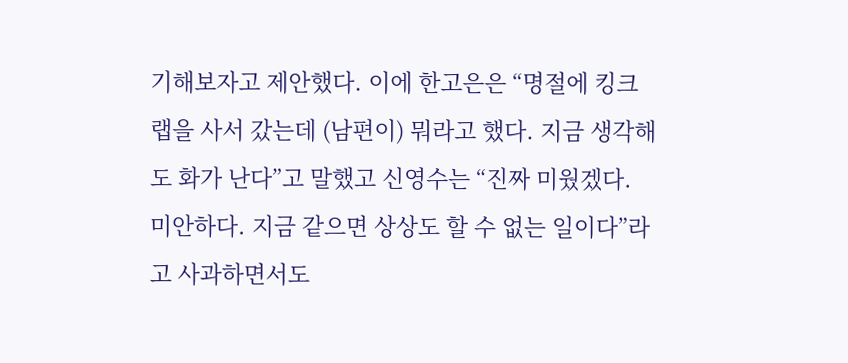기해보자고 제안했다. 이에 한고은은 “명절에 킹크랩을 사서 갔는데 (남편이) 뭐라고 했다. 지금 생각해도 화가 난다”고 말했고 신영수는 “진짜 미웠겠다. 미안하다. 지금 같으면 상상도 할 수 없는 일이다”라고 사과하면서도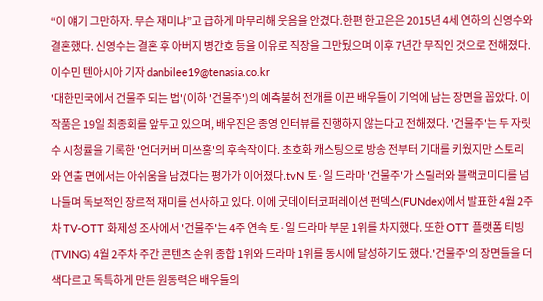“이 얘기 그만하자. 무슨 재미냐”고 급하게 마무리해 웃음을 안겼다.한편 한고은은 2015년 4세 연하의 신영수와 결혼했다. 신영수는 결혼 후 아버지 병간호 등을 이유로 직장을 그만뒀으며 이후 7년간 무직인 것으로 전해졌다.이수민 텐아시아 기자 danbilee19@tenasia.co.kr
'대한민국에서 건물주 되는 법'(이하 '건물주')의 예측불허 전개를 이끈 배우들이 기억에 남는 장면을 꼽았다. 이 작품은 19일 최종회를 앞두고 있으며, 배우진은 종영 인터뷰를 진행하지 않는다고 전해졌다. '건물주'는 두 자릿수 시청률을 기록한 '언더커버 미쓰홍'의 후속작이다. 초호화 캐스팅으로 방송 전부터 기대를 키웠지만 스토리와 연출 면에서는 아쉬움을 남겼다는 평가가 이어졌다.tvN 토·일 드라마 '건물주'가 스릴러와 블랙코미디를 넘나들며 독보적인 장르적 재미를 선사하고 있다. 이에 굿데이터코퍼레이션 펀덱스(FUNdex)에서 발표한 4월 2주차 TV-OTT 화제성 조사에서 '건물주'는 4주 연속 토·일 드라마 부문 1위를 차지했다. 또한 OTT 플랫폼 티빙(TVING) 4월 2주차 주간 콘텐츠 순위 종합 1위와 드라마 1위를 동시에 달성하기도 했다.'건물주'의 장면들을 더 색다르고 독특하게 만든 원동력은 배우들의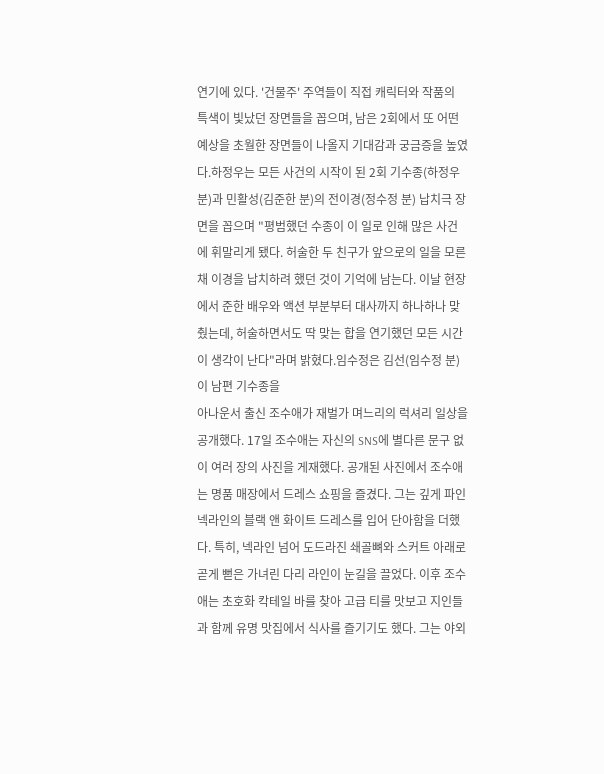연기에 있다. '건물주' 주역들이 직접 캐릭터와 작품의 특색이 빛났던 장면들을 꼽으며, 남은 2회에서 또 어떤 예상을 초월한 장면들이 나올지 기대감과 궁금증을 높였다.하정우는 모든 사건의 시작이 된 2회 기수종(하정우 분)과 민활성(김준한 분)의 전이경(정수정 분) 납치극 장면을 꼽으며 "평범했던 수종이 이 일로 인해 많은 사건에 휘말리게 됐다. 허술한 두 친구가 앞으로의 일을 모른 채 이경을 납치하려 했던 것이 기억에 남는다. 이날 현장에서 준한 배우와 액션 부분부터 대사까지 하나하나 맞췄는데, 허술하면서도 딱 맞는 합을 연기했던 모든 시간이 생각이 난다"라며 밝혔다.임수정은 김선(임수정 분)이 남편 기수종을
아나운서 출신 조수애가 재벌가 며느리의 럭셔리 일상을 공개했다. 17일 조수애는 자신의 SNS에 별다른 문구 없이 여러 장의 사진을 게재했다. 공개된 사진에서 조수애는 명품 매장에서 드레스 쇼핑을 즐겼다. 그는 깊게 파인 넥라인의 블랙 앤 화이트 드레스를 입어 단아함을 더했다. 특히, 넥라인 넘어 도드라진 쇄골뼈와 스커트 아래로 곧게 뻗은 가녀린 다리 라인이 눈길을 끌었다. 이후 조수애는 초호화 칵테일 바를 찾아 고급 티를 맛보고 지인들과 함께 유명 맛집에서 식사를 즐기기도 했다. 그는 야외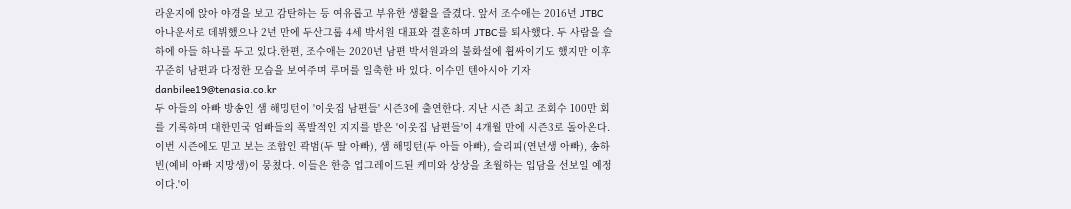라운지에 앉아 야경을 보고 감탄하는 등 여유롭고 부유한 생활을 즐겼다. 앞서 조수애는 2016년 JTBC 아나운서로 데뷔했으나 2년 만에 두산그룹 4세 박서원 대표와 결혼하며 JTBC를 퇴사했다. 두 사람을 슬하에 아들 하나를 두고 있다.한편, 조수애는 2020년 남편 박서원과의 불화설에 휩싸이기도 했지만 이후 꾸준히 남편과 다정한 모습을 보여주며 루머를 일축한 바 있다. 이수민 텐아시아 기자 danbilee19@tenasia.co.kr
두 아들의 아빠 방송인 샘 해밍턴이 '이웃집 남편들' 시즌3에 출연한다. 지난 시즌 최고 조회수 100만 회를 기록하며 대한민국 엄빠들의 폭발적인 지지를 받은 '이웃집 남편들'이 4개월 만에 시즌3로 돌아온다.이번 시즌에도 믿고 보는 조합인 곽범(두 딸 아빠), 샘 해밍턴(두 아들 아빠), 슬리피(연년생 아빠), 송하빈(예비 아빠 지망생)이 뭉쳤다. 이들은 한층 업그레이드된 케미와 상상을 초월하는 입담을 선보일 예정이다.'이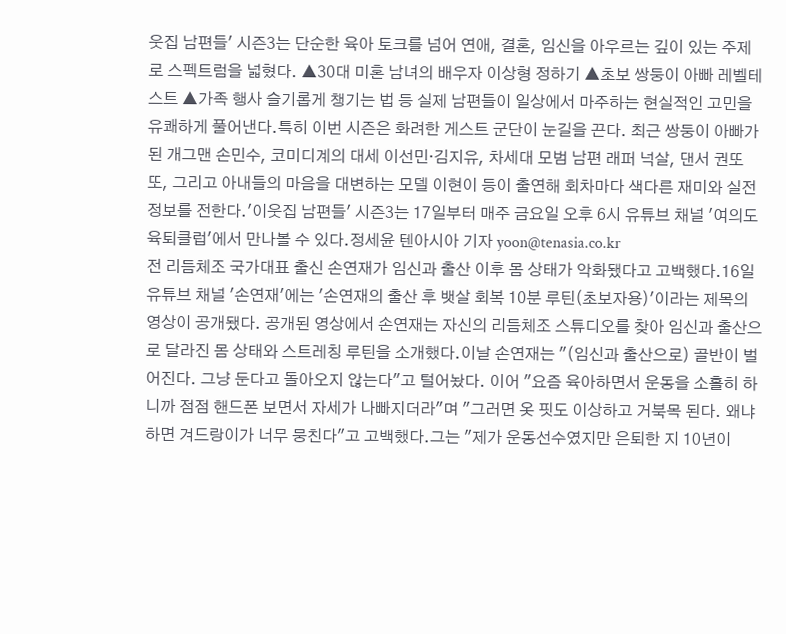웃집 남편들' 시즌3는 단순한 육아 토크를 넘어 연애, 결혼, 임신을 아우르는 깊이 있는 주제로 스펙트럼을 넓혔다. ▲30대 미혼 남녀의 배우자 이상형 정하기 ▲초보 쌍둥이 아빠 레벨테스트 ▲가족 행사 슬기롭게 챙기는 법 등 실제 남편들이 일상에서 마주하는 현실적인 고민을 유쾌하게 풀어낸다.특히 이번 시즌은 화려한 게스트 군단이 눈길을 끈다. 최근 쌍둥이 아빠가 된 개그맨 손민수, 코미디계의 대세 이선민·김지유, 차세대 모범 남편 래퍼 넉살, 댄서 권또또, 그리고 아내들의 마음을 대변하는 모델 이현이 등이 출연해 회차마다 색다른 재미와 실전 정보를 전한다.'이웃집 남편들' 시즌3는 17일부터 매주 금요일 오후 6시 유튜브 채널 '여의도 육퇴클럽'에서 만나볼 수 있다.정세윤 텐아시아 기자 yoon@tenasia.co.kr
전 리듬체조 국가대표 출신 손연재가 임신과 출산 이후 몸 상태가 악화됐다고 고백했다.16일 유튜브 채널 '손연재'에는 '손연재의 출산 후 뱃살 회복 10분 루틴(초보자용)'이라는 제목의 영상이 공개됐다. 공개된 영상에서 손연재는 자신의 리듬체조 스튜디오를 찾아 임신과 출산으로 달라진 몸 상태와 스트레칭 루틴을 소개했다.이날 손연재는 "(임신과 출산으로) 골반이 벌어진다. 그냥 둔다고 돌아오지 않는다"고 털어놨다. 이어 "요즘 육아하면서 운동을 소홀히 하니까 점점 핸드폰 보면서 자세가 나빠지더라"며 "그러면 옷 핏도 이상하고 거북목 된다. 왜냐하면 겨드랑이가 너무 뭉친다"고 고백했다.그는 "제가 운동선수였지만 은퇴한 지 10년이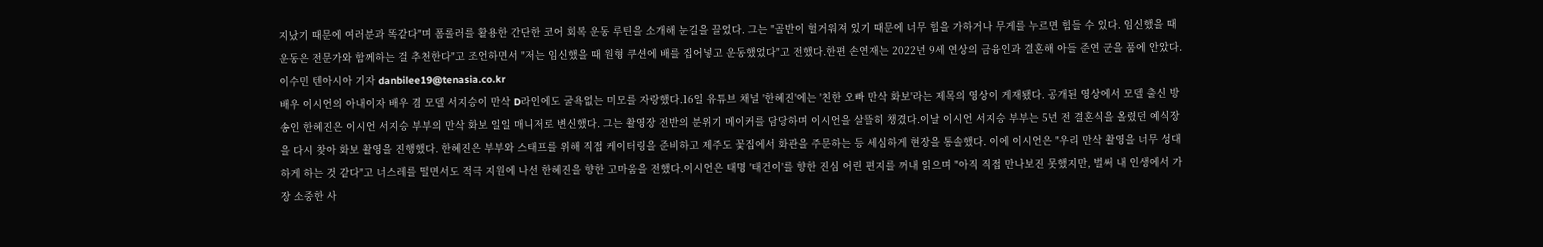지났기 때문에 여러분과 똑같다"며 폼롤러를 활용한 간단한 코어 회복 운동 루틴을 소개해 눈길을 끌었다. 그는 "골반이 헐거워져 있기 때문에 너무 힘을 가하거나 무게를 누르면 힘들 수 있다. 임신했을 때 운동은 전문가와 함께하는 걸 추천한다"고 조언하면서 "저는 임신했을 때 원형 쿠션에 배를 집어넣고 운동했었다"고 전했다.한편 손연재는 2022년 9세 연상의 금융인과 결혼해 아들 준연 군을 품에 안았다.이수민 텐아시아 기자 danbilee19@tenasia.co.kr
배우 이시언의 아내이자 배우 겸 모델 서지승이 만삭 D라인에도 굴욕없는 미모를 자랑했다.16일 유튜브 채널 '한혜진'에는 '친한 오빠 만삭 화보'라는 제목의 영상이 게재됐다. 공개된 영상에서 모델 출신 방송인 한혜진은 이시언 서지승 부부의 만삭 화보 일일 매니저로 변신했다. 그는 촬영장 전반의 분위기 메이커를 담당하며 이시언을 살뜰히 챙겼다.이날 이시언 서지승 부부는 5년 전 결혼식을 올렸던 예식장을 다시 찾아 화보 촬영을 진행했다. 한혜진은 부부와 스태프를 위해 직접 케이터링을 준비하고 제주도 꽃집에서 화관을 주문하는 등 세심하게 현장을 통솔했다. 이에 이시언은 "우리 만삭 촬영을 너무 성대하게 하는 것 같다"고 너스레를 떨면서도 적극 지원에 나선 한혜진을 향한 고마움을 전했다.이시언은 태명 '태건이'를 향한 진심 어린 편지를 꺼내 읽으며 "아직 직접 만나보진 못했지만, 벌써 내 인생에서 가장 소중한 사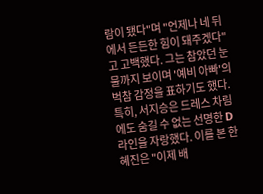람이 됐다"며 "언제나 네 뒤에서 든든한 힘이 돼주겠다"고 고백했다. 그는 참았던 눈물까지 보이며 '예비 아빠'의 벅참 감정을 표하기도 했다.특히, 서지승은 드레스 차림에도 숨길 수 없는 선명한 D라인을 자랑했다. 이를 본 한혜진은 "이제 배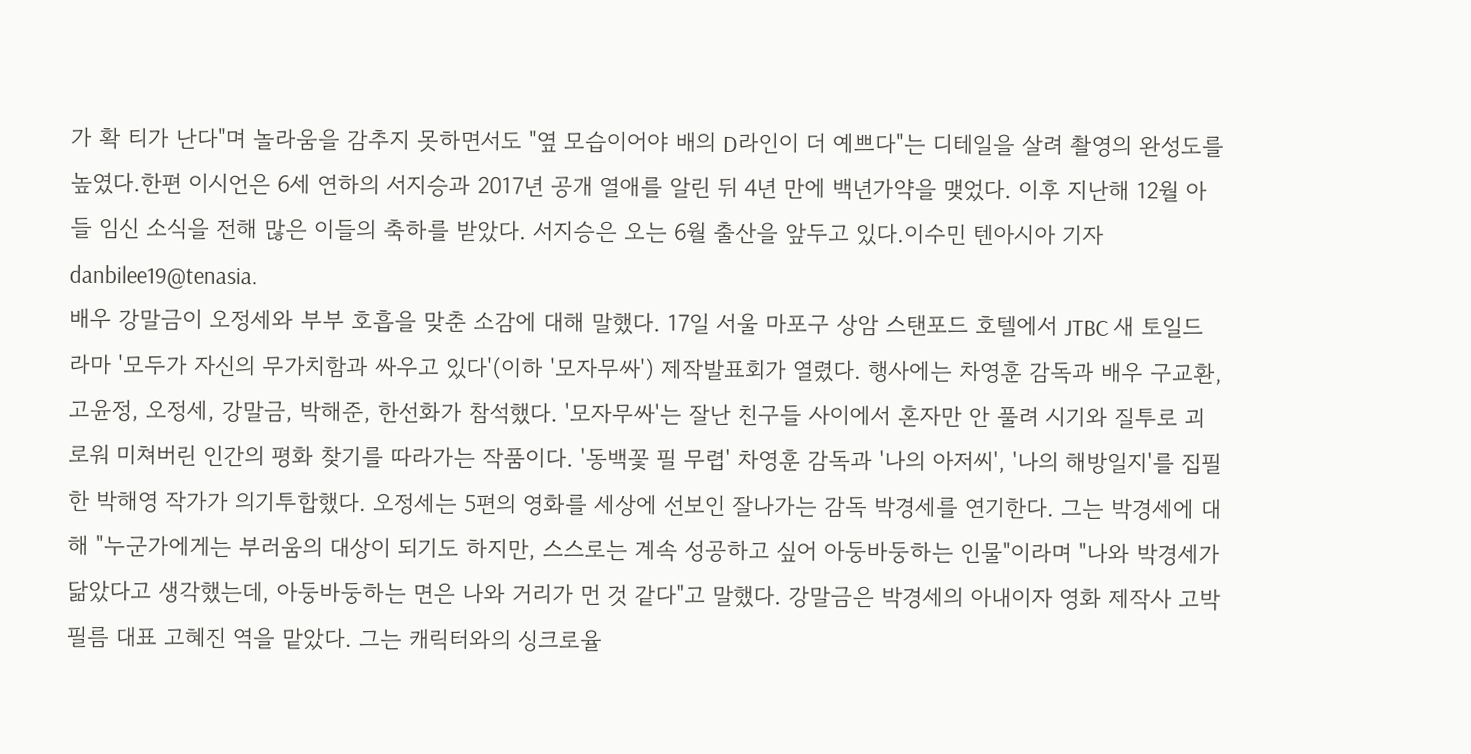가 확 티가 난다"며 놀라움을 감추지 못하면서도 "옆 모습이어야 배의 D라인이 더 예쁘다"는 디테일을 살려 촬영의 완성도를 높였다.한편 이시언은 6세 연하의 서지승과 2017년 공개 열애를 알린 뒤 4년 만에 백년가약을 맺었다. 이후 지난해 12월 아들 임신 소식을 전해 많은 이들의 축하를 받았다. 서지승은 오는 6월 출산을 앞두고 있다.이수민 텐아시아 기자 danbilee19@tenasia.
배우 강말금이 오정세와 부부 호흡을 맞춘 소감에 대해 말했다. 17일 서울 마포구 상암 스탠포드 호텔에서 JTBC 새 토일드라마 '모두가 자신의 무가치함과 싸우고 있다'(이하 '모자무싸') 제작발표회가 열렸다. 행사에는 차영훈 감독과 배우 구교환, 고윤정, 오정세, 강말금, 박해준, 한선화가 참석했다. '모자무싸'는 잘난 친구들 사이에서 혼자만 안 풀려 시기와 질투로 괴로워 미쳐버린 인간의 평화 찾기를 따라가는 작품이다. '동백꽃 필 무렵' 차영훈 감독과 '나의 아저씨', '나의 해방일지'를 집필한 박해영 작가가 의기투합했다. 오정세는 5편의 영화를 세상에 선보인 잘나가는 감독 박경세를 연기한다. 그는 박경세에 대해 "누군가에게는 부러움의 대상이 되기도 하지만, 스스로는 계속 성공하고 싶어 아둥바둥하는 인물"이라며 "나와 박경세가 닮았다고 생각했는데, 아둥바둥하는 면은 나와 거리가 먼 것 같다"고 말했다. 강말금은 박경세의 아내이자 영화 제작사 고박필름 대표 고혜진 역을 맡았다. 그는 캐릭터와의 싱크로율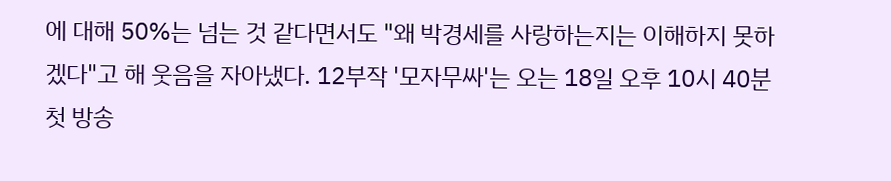에 대해 50%는 넘는 것 같다면서도 "왜 박경세를 사랑하는지는 이해하지 못하겠다"고 해 웃음을 자아냈다. 12부작 '모자무싸'는 오는 18일 오후 10시 40분 첫 방송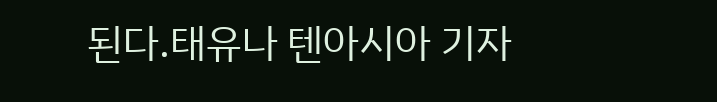된다.태유나 텐아시아 기자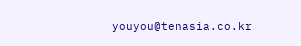youyou@tenasia.co.kr